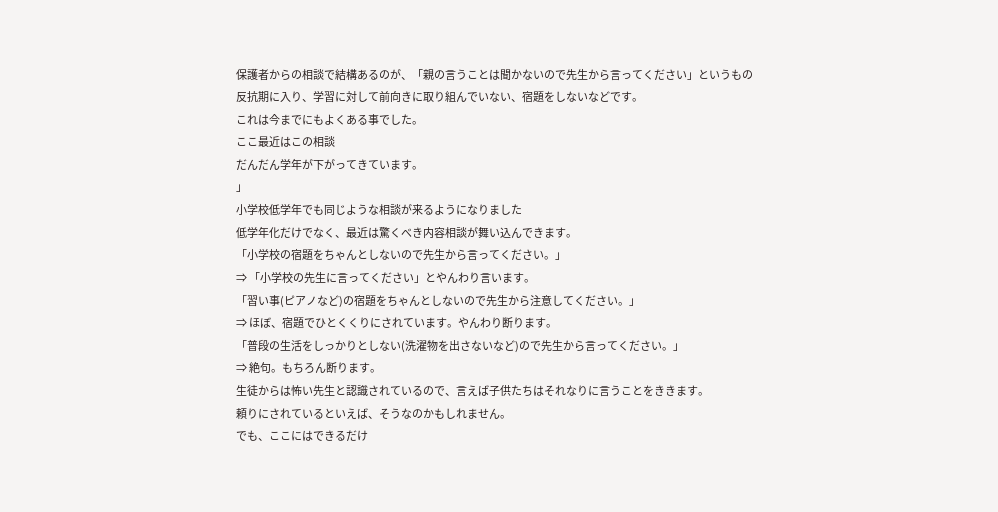保護者からの相談で結構あるのが、「親の言うことは聞かないので先生から言ってください」というもの
反抗期に入り、学習に対して前向きに取り組んでいない、宿題をしないなどです。
これは今までにもよくある事でした。
ここ最近はこの相談
だんだん学年が下がってきています。
」
小学校低学年でも同じような相談が来るようになりました
低学年化だけでなく、最近は驚くべき内容相談が舞い込んできます。
「小学校の宿題をちゃんとしないので先生から言ってください。」
⇒ 「小学校の先生に言ってください」とやんわり言います。
「習い事(ピアノなど)の宿題をちゃんとしないので先生から注意してください。」
⇒ ほぼ、宿題でひとくくりにされています。やんわり断ります。
「普段の生活をしっかりとしない(洗濯物を出さないなど)ので先生から言ってください。」
⇒ 絶句。もちろん断ります。
生徒からは怖い先生と認識されているので、言えば子供たちはそれなりに言うことをききます。
頼りにされているといえば、そうなのかもしれません。
でも、ここにはできるだけ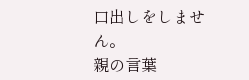口出しをしません。
親の言葉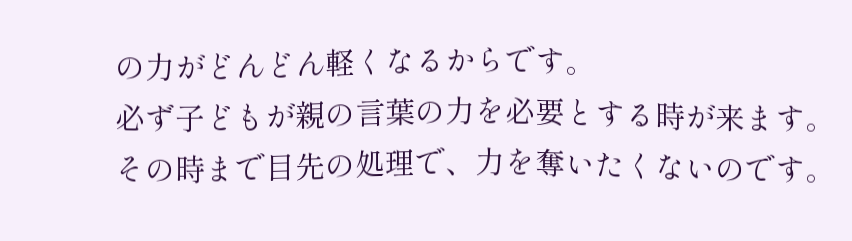の力がどんどん軽くなるからです。
必ず子どもが親の言葉の力を必要とする時が来ます。
その時まで目先の処理で、力を奪いたくないのです。